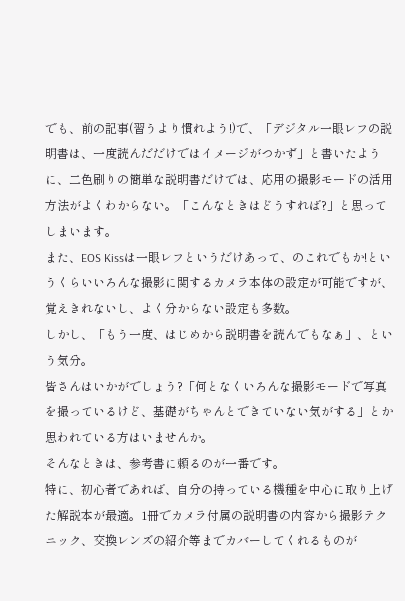でも、前の記事(習うより慣れよう!)で、「デジタル一眼レフの説明書は、一度読んだだけではイメージがつかず」と書いたように、二色刷りの簡単な説明書だけでは、応用の撮影モードの活用方法がよくわからない。「こんなときはどうすれば?」と思ってしまいます。
また、EOS Kissは一眼レフというだけあって、のこれでもか!というくらいいろんな撮影に関するカメラ本体の設定が可能ですが、覚えきれないし、よく分からない設定も多数。
しかし、「もう一度、はじめから説明書を読んでもなぁ」、という気分。
皆さんはいかがでしょう?「何となくいろんな撮影モードで写真を撮っているけど、基礎がちゃんとできていない気がする」とか思われている方はいませんか。
そんなときは、参考書に頼るのが一番です。
特に、初心者であれば、自分の持っている機種を中心に取り上げた解説本が最適。1冊でカメラ付属の説明書の内容から撮影テクニック、交換レンズの紹介等までカバーしてくれるものが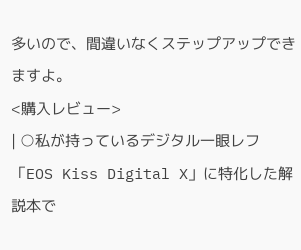多いので、間違いなくステップアップできますよ。
<購入レビュー>
| ○私が持っているデジタル一眼レフ「EOS Kiss Digital X」に特化した解説本で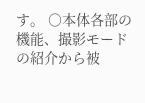す。 ○本体各部の機能、撮影モードの紹介から被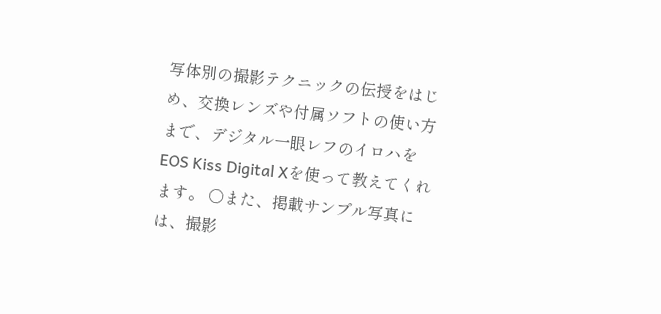写体別の撮影テクニックの伝授をはじめ、交換レンズや付属ソフトの使い方まで、デジタル一眼レフのイロハをEOS Kiss Digital Xを使って教えてくれます。 ○また、掲載サンプル写真には、撮影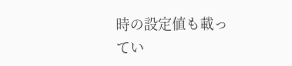時の設定値も載ってい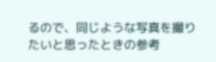るので、同じような写真を撮りたいと思ったときの参考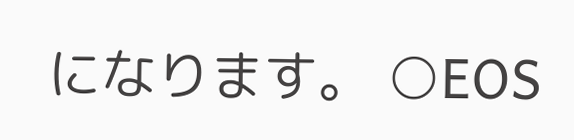になります。 ○EOS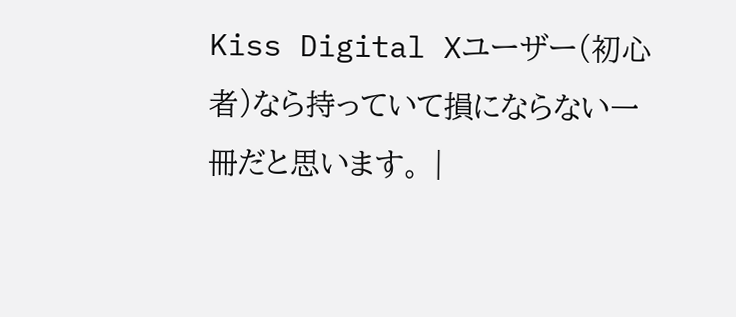Kiss Digital Xユーザー(初心者)なら持っていて損にならない一冊だと思います。 |